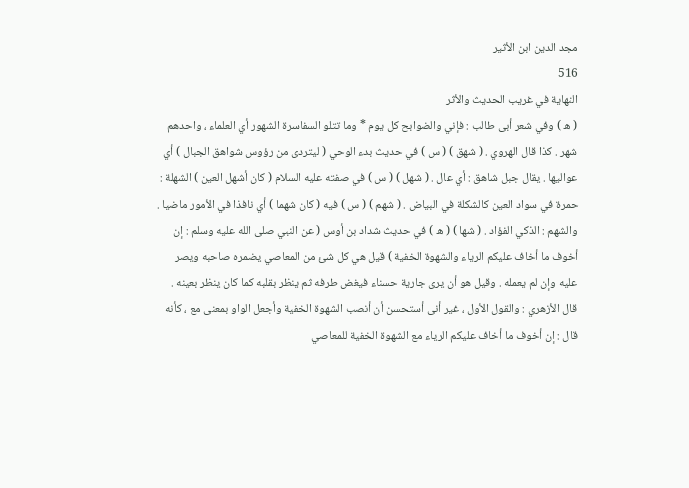مجد الدين ابن الأثير
516
النهاية في غريب الحديث والأثر
( ه ) وفي شعر أبى طالب : فإني والضوابح كل يوم * وما تتلو السفاسرة الشهور أي العلماء ، واحدهم شهر . كذا قال الهروي . ( شهق ) ( س ) في حديث بدء الوحي ( ليتردى من رؤوس شواهق الجبال ) أي عواليها . يقال جبل شاهق : أي عال . ( شهل ) ( س ) في صفته عليه السلام ( كان أشهل العين ) الشهلة : حمرة في سواد العين كالشكلة في البياض . ( شهم ) ( س ) فيه ( كان شهما ) أي نافذا في الأمور ماضيا . والشهم : الذكي الفؤاد . ( شها ) ( ه ) في حديث شداد بن أوس ( عن النبي صلى الله عليه وسلم : إن أخوف ما أخاف عليكم الرياء والشهوة الخفية ) قيل هي كل شئ من المعاصي يضمره صاحبه ويصر عليه وإن لم يعمله . وقيل هو أن يرى جارية حسناء فيغض طرفه ثم ينظر بقلبه كما كان ينظر بعينه . قال الأزهري : والقول الأول ، غير أنى أستحسن أن أنصب الشهوة الخفية وأجعل الواو بمعنى مع ، كأنه قال : إن أخوف ما أخاف عليكم الرياء مع الشهوة الخفية للمعاصي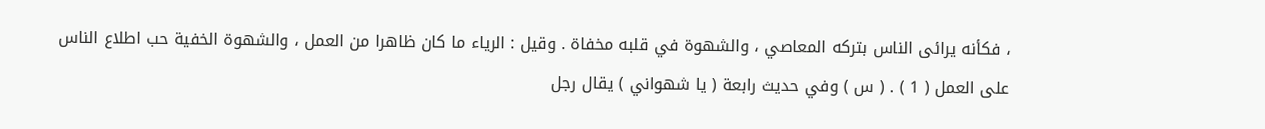، فكأنه يرائى الناس بتركه المعاصي ، والشهوة في قلبه مخفاة . وقيل : الرياء ما كان ظاهرا من العمل ، والشهوة الخفية حب اطلاع الناس على العمل ( 1 ) . ( س ) وفي حديث رابعة ( يا شهواني ) يقال رجل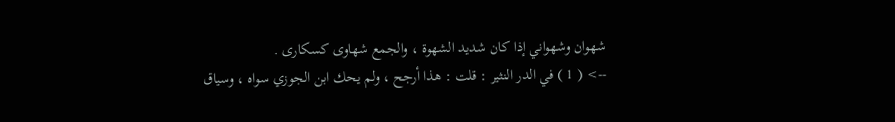شهوان وشهواني إذا كان شديد الشهوة ، والجمع شهاوى كسكارى .
--> ( 1 ) في الدر النثير : قلت : هذا أرجح ، ولم يحك ابن الجوزي سواه ، وسياق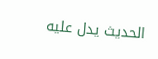الحديث يدل عليه